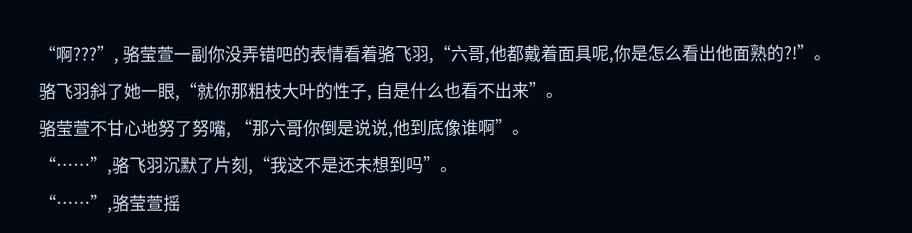“啊???”, 骆莹萱一副你没弄错吧的表情看着骆飞羽,“六哥,他都戴着面具呢,你是怎么看出他面熟的?!”。
骆飞羽斜了她一眼,“就你那粗枝大叶的性子, 自是什么也看不出来”。
骆莹萱不甘心地努了努嘴, “那六哥你倒是说说,他到底像谁啊”。
“……”,骆飞羽沉默了片刻,“我这不是还未想到吗”。
“……”,骆莹萱摇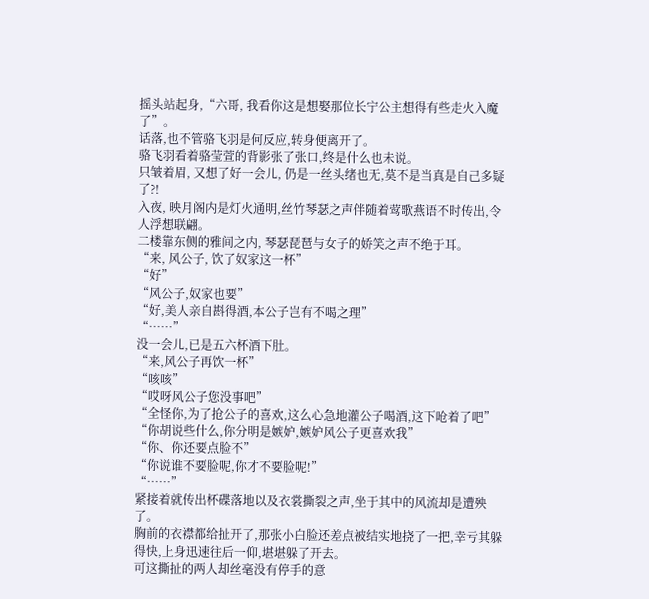摇头站起身,“六哥, 我看你这是想娶那位长宁公主想得有些走火入魔了”。
话落,也不管骆飞羽是何反应,转身便离开了。
骆飞羽看着骆莹萱的背影张了张口,终是什么也未说。
只皱着眉, 又想了好一会儿, 仍是一丝头绪也无,莫不是当真是自己多疑了?!
入夜, 映月阁内是灯火通明,丝竹琴瑟之声伴随着莺歌燕语不时传出,令人浮想联翩。
二楼靠东侧的雅间之内, 琴瑟琵琶与女子的娇笑之声不绝于耳。
“来, 风公子, 饮了奴家这一杯”
“好”
“风公子,奴家也要”
“好,美人亲自斟得酒,本公子岂有不喝之理”
“……”
没一会儿,已是五六杯酒下肚。
“来,风公子再饮一杯”
“咳咳”
“哎呀风公子您没事吧”
“全怪你,为了抢公子的喜欢,这么心急地灌公子喝酒,这下呛着了吧”
“你胡说些什么,你分明是嫉妒,嫉妒风公子更喜欢我”
“你、你还要点脸不”
“你说谁不要脸呢,你才不要脸呢!”
“……”
紧接着就传出杯碟落地以及衣裳撕裂之声,坐于其中的风流却是遭殃了。
胸前的衣襟都给扯开了,那张小白脸还差点被结实地挠了一把,幸亏其躲得快,上身迅速往后一仰,堪堪躲了开去。
可这撕扯的两人却丝毫没有停手的意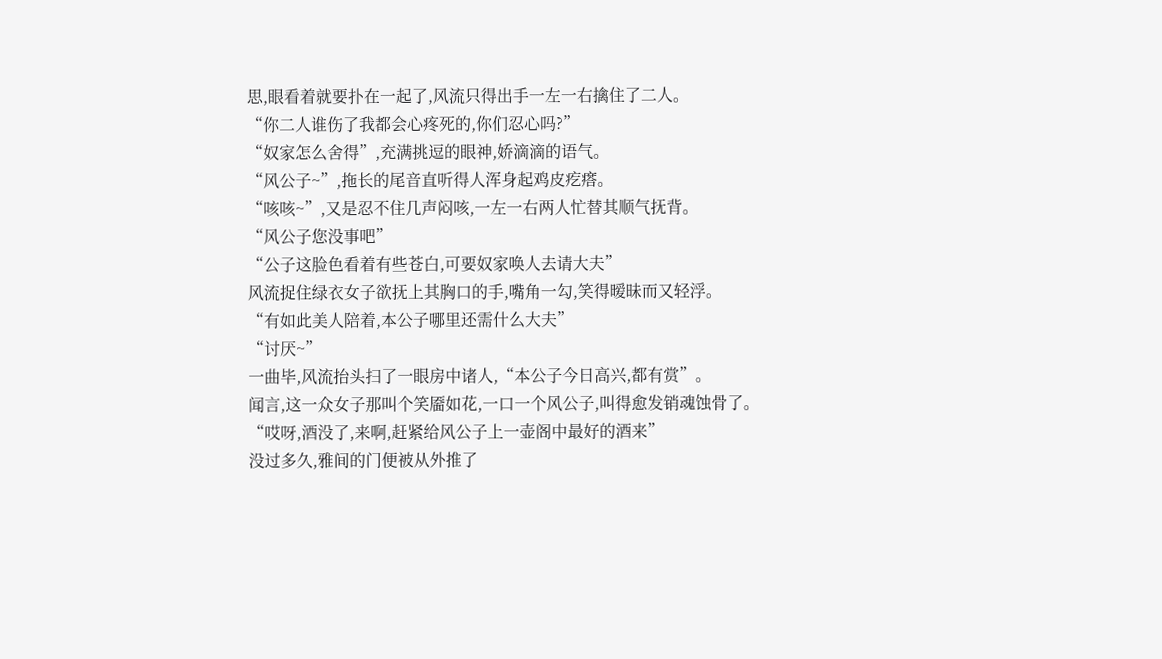思,眼看着就要扑在一起了,风流只得出手一左一右擒住了二人。
“你二人谁伤了我都会心疼死的,你们忍心吗?”
“奴家怎么舍得”,充满挑逗的眼神,娇滴滴的语气。
“风公子~”,拖长的尾音直听得人浑身起鸡皮疙瘩。
“咳咳~”,又是忍不住几声闷咳,一左一右两人忙替其顺气抚背。
“风公子您没事吧”
“公子这脸色看着有些苍白,可要奴家唤人去请大夫”
风流捉住绿衣女子欲抚上其胸口的手,嘴角一勾,笑得暧昧而又轻浮。
“有如此美人陪着,本公子哪里还需什么大夫”
“讨厌~”
一曲毕,风流抬头扫了一眼房中诸人,“本公子今日高兴,都有赏”。
闻言,这一众女子那叫个笑靥如花,一口一个风公子,叫得愈发销魂蚀骨了。
“哎呀,酒没了,来啊,赶紧给风公子上一壶阁中最好的酒来”
没过多久,雅间的门便被从外推了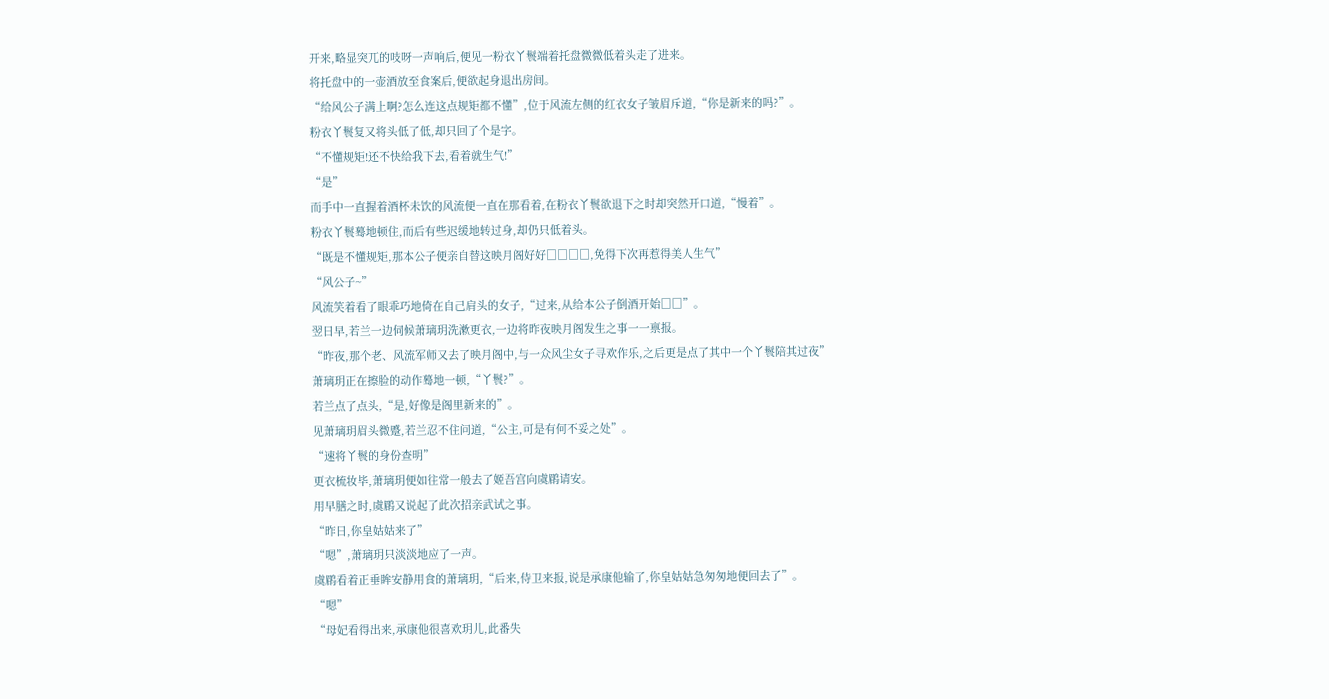开来,略显突兀的吱呀一声响后,便见一粉衣丫鬟端着托盘微微低着头走了进来。
将托盘中的一壶酒放至食案后,便欲起身退出房间。
“给风公子满上啊?怎么连这点规矩都不懂”,位于风流左侧的红衣女子皱眉斥道,“你是新来的吗?”。
粉衣丫鬟复又将头低了低,却只回了个是字。
“不懂规矩!还不快给我下去,看着就生气!”
“是”
而手中一直握着酒杯未饮的风流便一直在那看着,在粉衣丫鬟欲退下之时却突然开口道,“慢着”。
粉衣丫鬟蓦地顿住,而后有些迟缓地转过身,却仍只低着头。
“既是不懂规矩,那本公子便亲自替这映月阁好好□□□□,免得下次再惹得美人生气”
“风公子~”
风流笑着看了眼乖巧地倚在自己肩头的女子,“过来,从给本公子倒酒开始□□”。
翌日早,若兰一边伺候萧璃玥洗漱更衣,一边将昨夜映月阁发生之事一一禀报。
“昨夜,那个老、风流军师又去了映月阁中,与一众风尘女子寻欢作乐,之后更是点了其中一个丫鬟陪其过夜”
萧璃玥正在擦脸的动作蓦地一顿,“丫鬟?”。
若兰点了点头,“是,好像是阁里新来的”。
见萧璃玥眉头微蹙,若兰忍不住问道,“公主,可是有何不妥之处”。
“速将丫鬟的身份查明”
更衣梳妆毕,萧璃玥便如往常一般去了姬吾宫向虞鹛请安。
用早膳之时,虞鹛又说起了此次招亲武试之事。
“昨日,你皇姑姑来了”
“嗯”,萧璃玥只淡淡地应了一声。
虞鹛看着正垂眸安静用食的萧璃玥,“后来,侍卫来报,说是承康他输了,你皇姑姑急匆匆地便回去了”。
“嗯”
“母妃看得出来,承康他很喜欢玥儿,此番失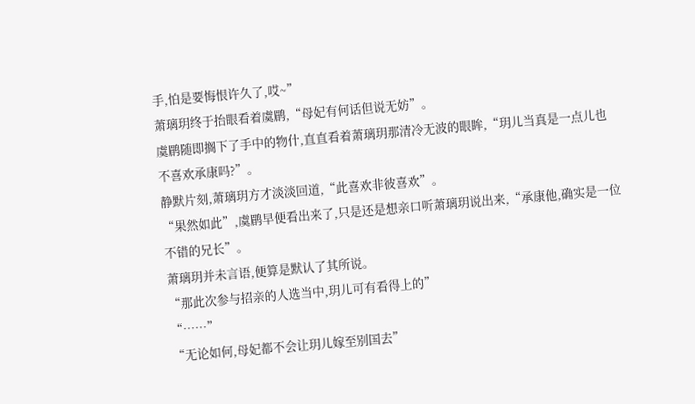手,怕是要悔恨许久了,哎~”
萧璃玥终于抬眼看着虞鹛,“母妃有何话但说无妨”。
虞鹛随即搁下了手中的物什,直直看着萧璃玥那清冷无波的眼眸,“玥儿当真是一点儿也不喜欢承康吗?”。
静默片刻,萧璃玥方才淡淡回道,“此喜欢非彼喜欢”。
“果然如此”,虞鹛早便看出来了,只是还是想亲口听萧璃玥说出来,“承康他,确实是一位不错的兄长”。
萧璃玥并未言语,便算是默认了其所说。
“那此次参与招亲的人选当中,玥儿可有看得上的”
“……”
“无论如何,母妃都不会让玥儿嫁至别国去”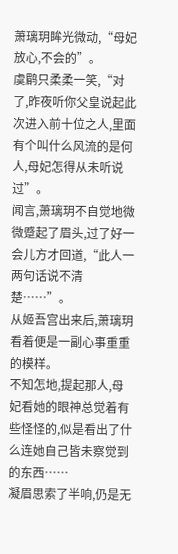萧璃玥眸光微动,“母妃放心,不会的”。
虞鹛只柔柔一笑,“对了,昨夜听你父皇说起此次进入前十位之人,里面有个叫什么风流的是何人,母妃怎得从未听说过”。
闻言,萧璃玥不自觉地微微蹙起了眉头,过了好一会儿方才回道,“此人一两句话说不清楚……”。
从姬吾宫出来后,萧璃玥看着便是一副心事重重的模样。
不知怎地,提起那人,母妃看她的眼神总觉着有些怪怪的,似是看出了什么连她自己皆未察觉到的东西……
凝眉思索了半响,仍是无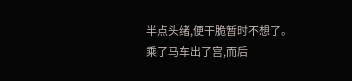半点头绪,便干脆暂时不想了。
乘了马车出了宫,而后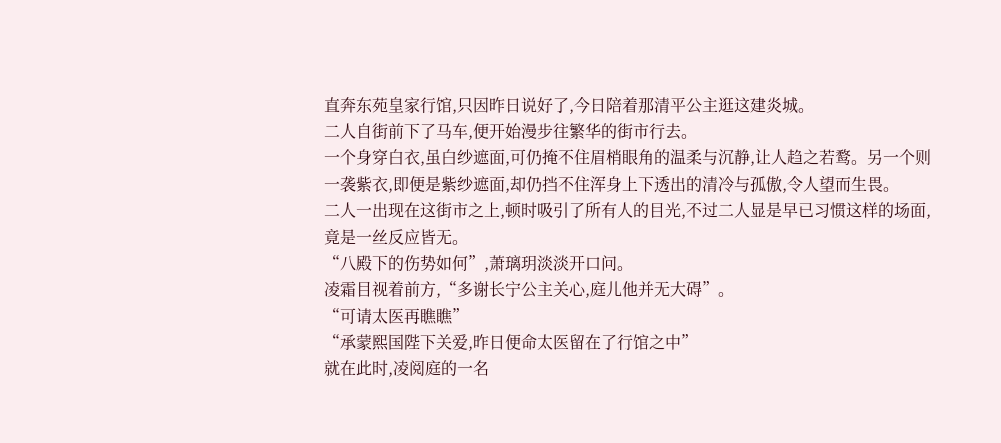直奔东苑皇家行馆,只因昨日说好了,今日陪着那清平公主逛这建炎城。
二人自街前下了马车,便开始漫步往繁华的街市行去。
一个身穿白衣,虽白纱遮面,可仍掩不住眉梢眼角的温柔与沉静,让人趋之若鹜。另一个则一袭紫衣,即便是紫纱遮面,却仍挡不住浑身上下透出的清冷与孤傲,令人望而生畏。
二人一出现在这街市之上,顿时吸引了所有人的目光,不过二人显是早已习惯这样的场面,竟是一丝反应皆无。
“八殿下的伤势如何”,萧璃玥淡淡开口问。
凌霜目视着前方,“多谢长宁公主关心,庭儿他并无大碍”。
“可请太医再瞧瞧”
“承蒙熙国陛下关爱,昨日便命太医留在了行馆之中”
就在此时,凌阅庭的一名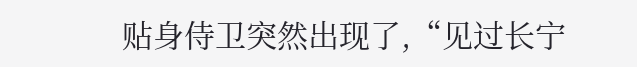贴身侍卫突然出现了,“见过长宁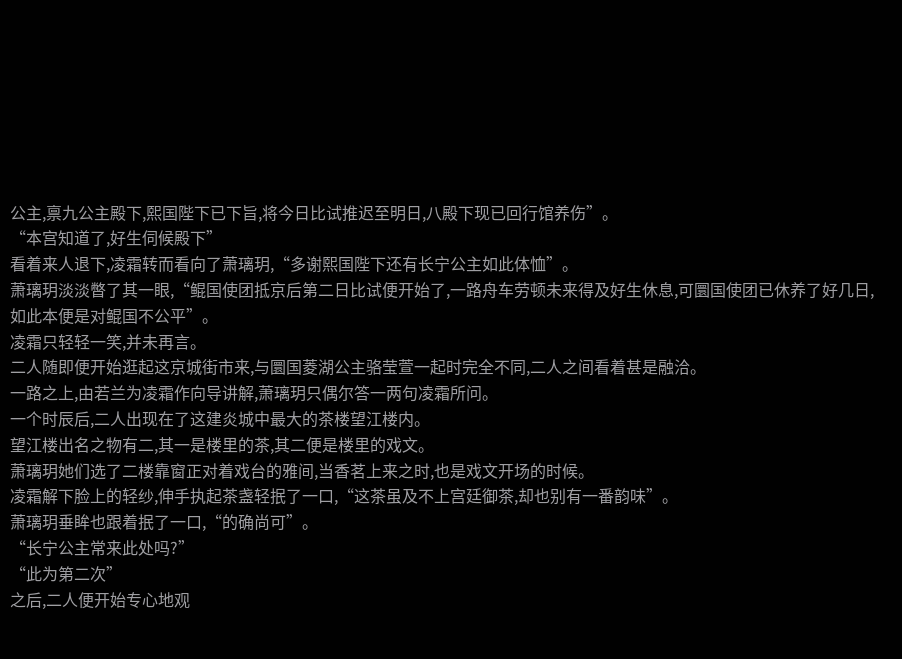公主,禀九公主殿下,熙国陛下已下旨,将今日比试推迟至明日,八殿下现已回行馆养伤”。
“本宫知道了,好生伺候殿下”
看着来人退下,凌霜转而看向了萧璃玥,“多谢熙国陛下还有长宁公主如此体恤”。
萧璃玥淡淡暼了其一眼,“鲲国使团抵京后第二日比试便开始了,一路舟车劳顿未来得及好生休息,可圜国使团已休养了好几日,如此本便是对鲲国不公平”。
凌霜只轻轻一笑,并未再言。
二人随即便开始逛起这京城街市来,与圜国菱湖公主骆莹萱一起时完全不同,二人之间看着甚是融洽。
一路之上,由若兰为凌霜作向导讲解,萧璃玥只偶尔答一两句凌霜所问。
一个时辰后,二人出现在了这建炎城中最大的茶楼望江楼内。
望江楼出名之物有二,其一是楼里的茶,其二便是楼里的戏文。
萧璃玥她们选了二楼靠窗正对着戏台的雅间,当香茗上来之时,也是戏文开场的时候。
凌霜解下脸上的轻纱,伸手执起茶盏轻抿了一口,“这茶虽及不上宫廷御茶,却也别有一番韵味”。
萧璃玥垂眸也跟着抿了一口,“的确尚可”。
“长宁公主常来此处吗?”
“此为第二次”
之后,二人便开始专心地观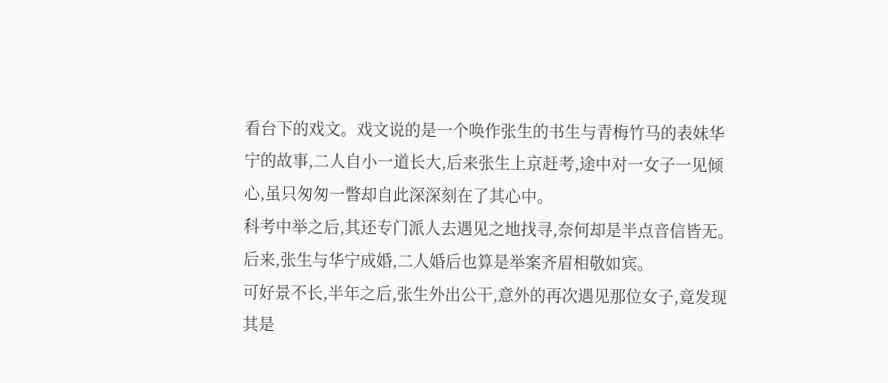看台下的戏文。戏文说的是一个唤作张生的书生与青梅竹马的表妹华宁的故事,二人自小一道长大,后来张生上京赶考,途中对一女子一见倾心,虽只匆匆一瞥却自此深深刻在了其心中。
科考中举之后,其还专门派人去遇见之地找寻,奈何却是半点音信皆无。后来,张生与华宁成婚,二人婚后也算是举案齐眉相敬如宾。
可好景不长,半年之后,张生外出公干,意外的再次遇见那位女子,竟发现其是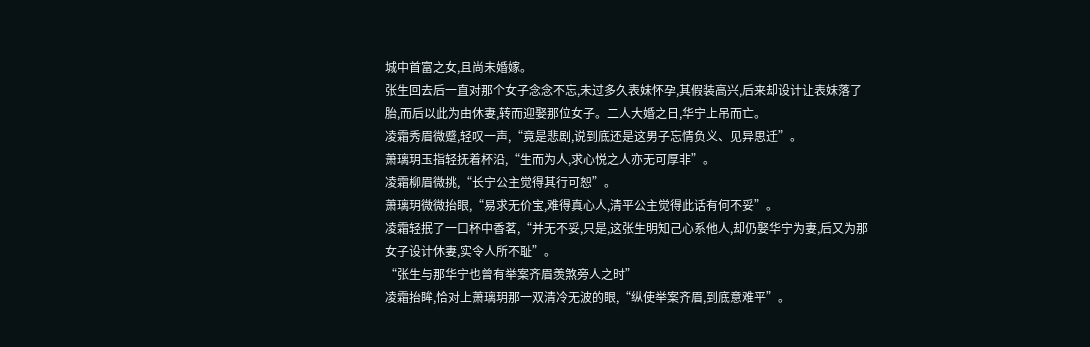城中首富之女,且尚未婚嫁。
张生回去后一直对那个女子念念不忘,未过多久表妹怀孕,其假装高兴,后来却设计让表妹落了胎,而后以此为由休妻,转而迎娶那位女子。二人大婚之日,华宁上吊而亡。
凌霜秀眉微蹙,轻叹一声,“竟是悲剧,说到底还是这男子忘情负义、见异思迁”。
萧璃玥玉指轻抚着杯沿,“生而为人,求心悦之人亦无可厚非”。
凌霜柳眉微挑,“长宁公主觉得其行可恕”。
萧璃玥微微抬眼,“易求无价宝,难得真心人,清平公主觉得此话有何不妥”。
凌霜轻抿了一口杯中香茗,“并无不妥,只是,这张生明知己心系他人,却仍娶华宁为妻,后又为那女子设计休妻,实令人所不耻”。
“张生与那华宁也曾有举案齐眉羡煞旁人之时”
凌霜抬眸,恰对上萧璃玥那一双清冷无波的眼,“纵使举案齐眉,到底意难平”。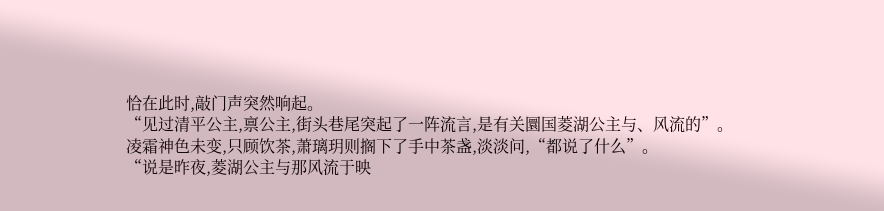恰在此时,敲门声突然响起。
“见过清平公主,禀公主,街头巷尾突起了一阵流言,是有关圜国菱湖公主与、风流的”。
凌霜神色未变,只顾饮茶,萧璃玥则搁下了手中茶盏,淡淡问,“都说了什么”。
“说是昨夜,菱湖公主与那风流于映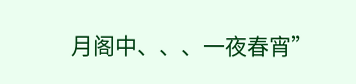月阁中、、、一夜春宵”